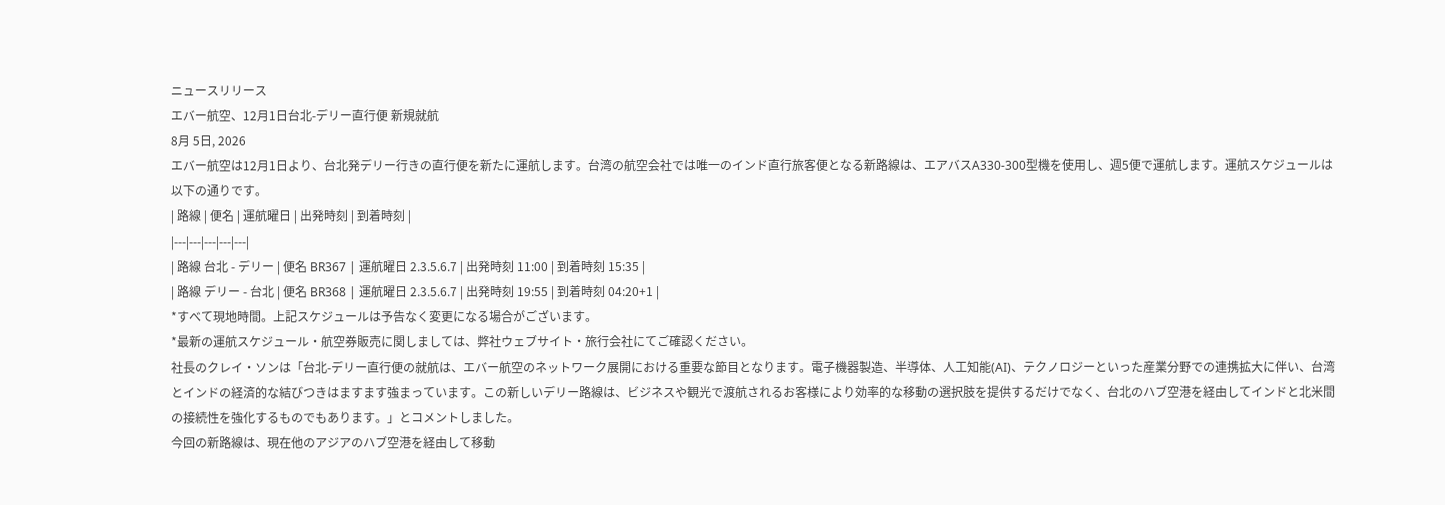ニュースリリース
エバー航空、12月1日台北-デリー直行便 新規就航
8月 5日, 2026
エバー航空は12月1日より、台北発デリー行きの直行便を新たに運航します。台湾の航空会社では唯一のインド直行旅客便となる新路線は、エアバスA330-300型機を使用し、週5便で運航します。運航スケジュールは以下の通りです。
| 路線 | 便名 | 運航曜日 | 出発時刻 | 到着時刻 |
|---|---|---|---|---|
| 路線 台北 - デリー | 便名 BR367 | 運航曜日 2.3.5.6.7 | 出発時刻 11:00 | 到着時刻 15:35 |
| 路線 デリー - 台北 | 便名 BR368 | 運航曜日 2.3.5.6.7 | 出発時刻 19:55 | 到着時刻 04:20+1 |
*すべて現地時間。上記スケジュールは予告なく変更になる場合がございます。
*最新の運航スケジュール・航空券販売に関しましては、弊社ウェブサイト・旅行会社にてご確認ください。
社長のクレイ・ソンは「台北-デリー直行便の就航は、エバー航空のネットワーク展開における重要な節目となります。電子機器製造、半導体、人工知能(AI)、テクノロジーといった産業分野での連携拡大に伴い、台湾とインドの経済的な結びつきはますます強まっています。この新しいデリー路線は、ビジネスや観光で渡航されるお客様により効率的な移動の選択肢を提供するだけでなく、台北のハブ空港を経由してインドと北米間の接続性を強化するものでもあります。」とコメントしました。
今回の新路線は、現在他のアジアのハブ空港を経由して移動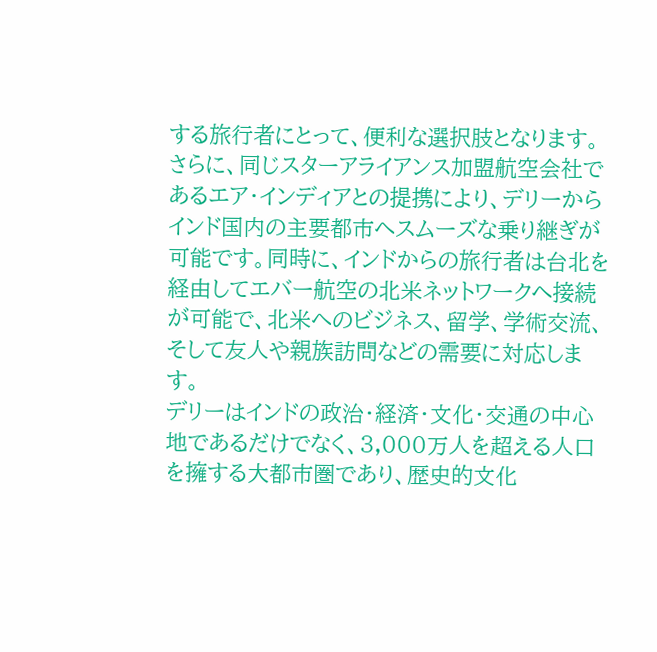する旅行者にとって、便利な選択肢となります。さらに、同じスターアライアンス加盟航空会社であるエア・インディアとの提携により、デリーからインド国内の主要都市へスムーズな乗り継ぎが可能です。同時に、インドからの旅行者は台北を経由してエバー航空の北米ネットワークへ接続が可能で、北米へのビジネス、留学、学術交流、そして友人や親族訪問などの需要に対応します。
デリーはインドの政治・経済・文化・交通の中心地であるだけでなく、3,000万人を超える人口を擁する大都市圏であり、歴史的文化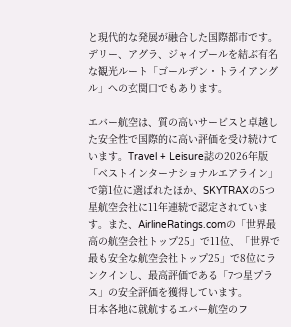と現代的な発展が融合した国際都市です。デリー、アグラ、ジャイプールを結ぶ有名な観光ルート「ゴールデン・トライアングル」への玄関口でもあります。

エバー航空は、質の高いサービスと卓越した安全性で国際的に高い評価を受け続けています。Travel + Leisure誌の2026年版「ベストインターナショナルエアライン」で第1位に選ばれたほか、SKYTRAXの5つ星航空会社に11年連続で認定されています。また、AirlineRatings.comの「世界最高の航空会社トップ25」で11位、「世界で最も安全な航空会社トップ25」で8位にランクインし、最高評価である「7つ星プラス」の安全評価を獲得しています。
日本各地に就航するエバー航空のフ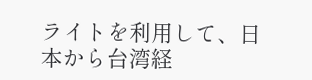ライトを利用して、日本から台湾経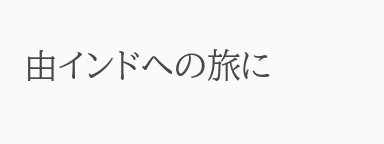由インドへの旅に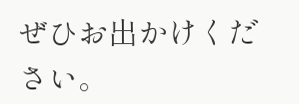ぜひお出かけください。